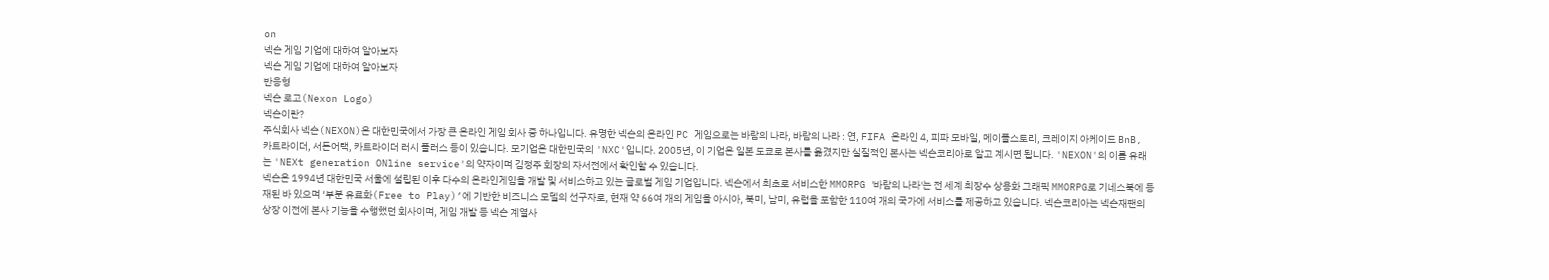on
넥슨 게임 기업에 대하여 알아보자
넥슨 게임 기업에 대하여 알아보자
반응형
넥슨 로고(Nexon Logo)
넥슨이란?
주식회사 넥슨(NEXON)은 대한민국에서 가장 큰 온라인 게임 회사 중 하나입니다. 유명한 넥슨의 온라인 PC 게임으로는 바람의 나라, 바람의 나라 : 연, FIFA 온라인 4, 피파 모바일, 메이플스토리, 크레이지 아케이드 BnB, 카트라이더, 서든어택, 카트라이더 러시 플러스 등이 있습니다. 모기업은 대한민국의 'NXC'입니다. 2005년, 이 기업은 일본 도쿄로 본사를 옮겼지만 실질적인 본사는 넥슨코리아로 알고 계시면 됩니다. 'NEXON'의 이름 유래는 'NEXt generation ONline service'의 약자이며 김정주 회장의 자서전에서 확인할 수 있습니다.
넥슨은 1994년 대한민국 서울에 설립된 이후 다수의 온라인게임을 개발 및 서비스하고 있는 글로벌 게임 기업입니다. 넥슨에서 최초로 서비스한 MMORPG '바람의 나라'는 전 세계 최장수 상용화 그래픽 MMORPG로 기네스북에 등재된 바 있으며 ‘부분 유료화(Free to Play)’에 기반한 비즈니스 모델의 선구자로, 현재 약 66여 개의 게임을 아시아, 북미, 남미, 유럽을 포함한 110여 개의 국가에 서비스를 제공하고 있습니다. 넥슨코리아는 넥슨재팬의 상장 이전에 본사 기능을 수행했던 회사이며, 게임 개발 등 넥슨 계열사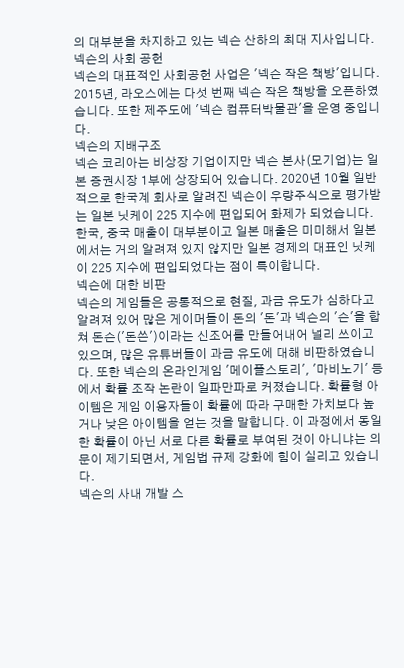의 대부분을 차지하고 있는 넥슨 산하의 최대 지사입니다.
넥슨의 사회 공헌
넥슨의 대표적인 사회공헌 사업은 '넥슨 작은 책방'입니다. 2015년, 라오스에는 다섯 번째 넥슨 작은 책방을 오픈하였습니다. 또한 제주도에 '넥슨 컴퓨터박물관'을 운영 중입니다.
넥슨의 지배구조
넥슨 코리아는 비상장 기업이지만 넥슨 본사(모기업)는 일본 증권시장 1부에 상장되어 있습니다. 2020년 10월 일반적으로 한국계 회사로 알려진 넥슨이 우량주식으로 평가받는 일본 닛케이 225 지수에 편입되어 화제가 되었습니다. 한국, 중국 매출이 대부분이고 일본 매출은 미미해서 일본에서는 거의 알려져 있지 않지만 일본 경제의 대표인 닛케이 225 지수에 편입되었다는 점이 특이합니다.
넥슨에 대한 비판
넥슨의 게임들은 공통적으로 현질, 과금 유도가 심하다고 알려져 있어 많은 게이머들이 돈의 '돈'과 넥슨의 '슨'을 합쳐 돈슨('돈쓴')이라는 신조어를 만들어내어 널리 쓰이고 있으며, 많은 유튜버들이 과금 유도에 대해 비판하였습니다. 또한 넥슨의 온라인게임 '메이플스토리', '마비노기' 등에서 확률 조작 논란이 일파만파로 커졌습니다. 확률형 아이템은 게임 이용자들이 확률에 따라 구매한 가치보다 높거나 낮은 아이템을 얻는 것을 말합니다. 이 과정에서 동일한 확률이 아닌 서로 다른 확률로 부여된 것이 아니냐는 의문이 제기되면서, 게임법 규제 강화에 힘이 실리고 있습니다.
넥슨의 사내 개발 스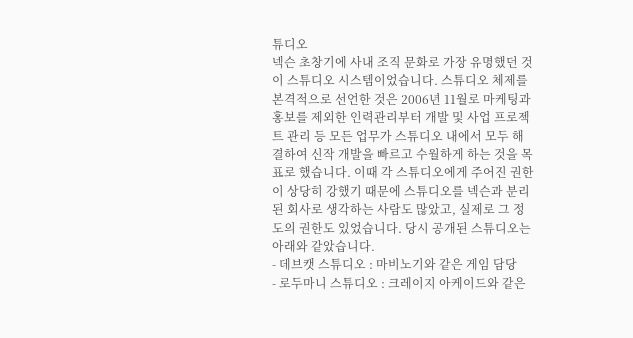튜디오
넥슨 초창기에 사내 조직 문화로 가장 유명했던 것이 스튜디오 시스템이었습니다. 스튜디오 체제를 본격적으로 선언한 것은 2006년 11월로 마케팅과 홍보를 제외한 인력관리부터 개발 및 사업 프로젝트 관리 등 모든 업무가 스튜디오 내에서 모두 해결하여 신작 개발을 빠르고 수월하게 하는 것을 목표로 했습니다. 이때 각 스튜디오에게 주어진 권한이 상당히 강했기 때문에 스튜디오를 넥슨과 분리된 회사로 생각하는 사람도 많았고, 실제로 그 정도의 권한도 있었습니다. 당시 공개된 스튜디오는 아래와 같았습니다.
- 데브캣 스튜디오 : 마비노기와 같은 게임 담당
- 로두마니 스튜디오 : 크레이지 아케이드와 같은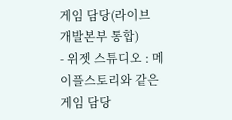게임 담당(라이브 개발본부 통합)
- 위젯 스튜디오 : 메이플스토리와 같은 게임 담당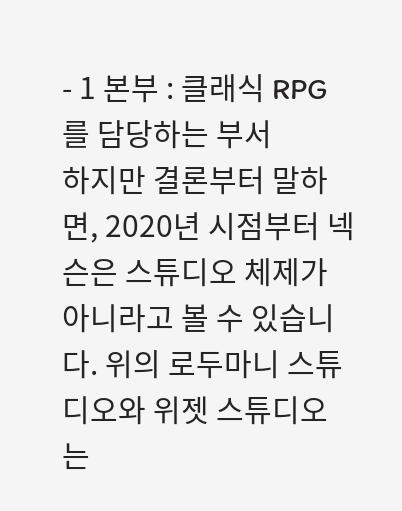- 1 본부 : 클래식 RPG를 담당하는 부서
하지만 결론부터 말하면, 2020년 시점부터 넥슨은 스튜디오 체제가 아니라고 볼 수 있습니다. 위의 로두마니 스튜디오와 위젯 스튜디오는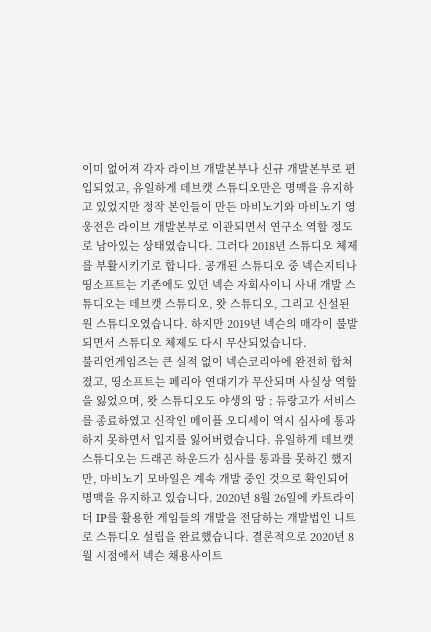이미 없어져 각자 라이브 개발본부나 신규 개발본부로 편입되었고, 유일하게 데브캣 스튜디오만은 명맥을 유지하고 있었지만 정작 본인들이 만든 마비노기와 마비노기 영웅전은 라이브 개발본부로 이관되면서 연구소 역할 정도로 남아있는 상태였습니다. 그러다 2018년 스튜디오 체제를 부활시키기로 합니다. 공개된 스튜디오 중 넥슨지티나 띵소프트는 기존에도 있던 넥슨 자회사이니 사내 개발 스튜디오는 데브캣 스튜디오, 왓 스튜디오, 그리고 신설된 원 스튜디오였습니다. 하지만 2019년 넥슨의 매각이 불발되면서 스튜디오 체제도 다시 무산되었습니다.
불리언게임즈는 큰 실적 없이 넥슨코리아에 완전히 합쳐졌고, 띵소프트는 페리아 연대기가 무산되며 사실상 역할을 잃었으며, 왓 스튜디오도 야생의 땅 : 듀랑고가 서비스를 종료하였고 신작인 메이플 오디세이 역시 심사에 통과하지 못하면서 입지를 잃어버렸습니다. 유일하게 데브캣 스튜디오는 드래곤 하운드가 심사를 통과를 못하긴 했지만, 마비노기 모바일은 계속 개발 중인 것으로 확인되어 명맥을 유지하고 있습니다. 2020년 8월 26일에 카트라이더 IP를 활용한 게임들의 개발을 전담하는 개발법인 니트로 스튜디오 설립을 완료했습니다. 결론적으로 2020년 8월 시점에서 넥슨 채용사이트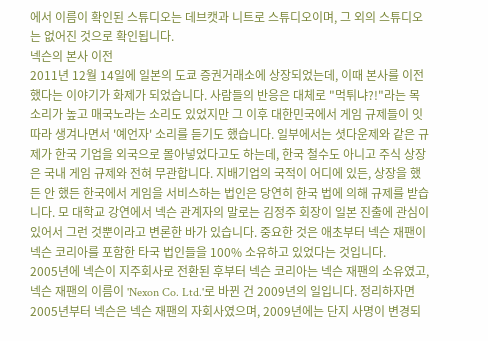에서 이름이 확인된 스튜디오는 데브캣과 니트로 스튜디오이며, 그 외의 스튜디오는 없어진 것으로 확인됩니다.
넥슨의 본사 이전
2011년 12월 14일에 일본의 도쿄 증권거래소에 상장되었는데, 이때 본사를 이전했다는 이야기가 화제가 되었습니다. 사람들의 반응은 대체로 "먹튀냐?!"라는 목소리가 높고 매국노라는 소리도 있었지만 그 이후 대한민국에서 게임 규제들이 잇따라 생겨나면서 '예언자' 소리를 듣기도 했습니다. 일부에서는 셧다운제와 같은 규제가 한국 기업을 외국으로 몰아넣었다고도 하는데, 한국 철수도 아니고 주식 상장은 국내 게임 규제와 전혀 무관합니다. 지배기업의 국적이 어디에 있든, 상장을 했든 안 했든 한국에서 게임을 서비스하는 법인은 당연히 한국 법에 의해 규제를 받습니다. 모 대학교 강연에서 넥슨 관계자의 말로는 김정주 회장이 일본 진출에 관심이 있어서 그런 것뿐이라고 변론한 바가 있습니다. 중요한 것은 애초부터 넥슨 재팬이 넥슨 코리아를 포함한 타국 법인들을 100% 소유하고 있었다는 것입니다.
2005년에 넥슨이 지주회사로 전환된 후부터 넥슨 코리아는 넥슨 재팬의 소유였고, 넥슨 재팬의 이름이 'Nexon Co. Ltd.'로 바뀐 건 2009년의 일입니다. 정리하자면 2005년부터 넥슨은 넥슨 재팬의 자회사였으며, 2009년에는 단지 사명이 변경되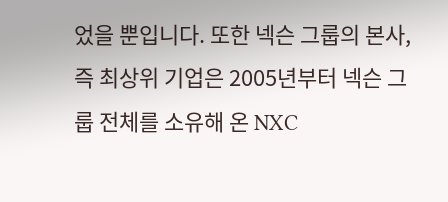었을 뿐입니다. 또한 넥슨 그룹의 본사, 즉 최상위 기업은 2005년부터 넥슨 그룹 전체를 소유해 온 NXC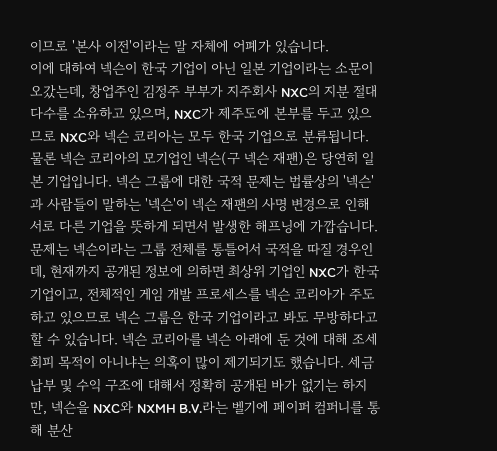이므로 '본사 이전'이라는 말 자체에 어폐가 있습니다.
이에 대하여 넥슨이 한국 기업이 아닌 일본 기업이라는 소문이 오갔는데, 창업주인 김정주 부부가 지주회사 NXC의 지분 절대다수를 소유하고 있으며, NXC가 제주도에 본부를 두고 있으므로 NXC와 넥슨 코리아는 모두 한국 기업으로 분류됩니다. 물론 넥슨 코리아의 모기업인 넥슨(구 넥슨 재팬)은 당연히 일본 기업입니다. 넥슨 그룹에 대한 국적 문제는 법률상의 '넥슨'과 사람들이 말하는 '넥슨'이 넥슨 재팬의 사명 변경으로 인해 서로 다른 기업을 뜻하게 되면서 발생한 해프닝에 가깝습니다.
문제는 넥슨이라는 그룹 전체를 통틀어서 국적을 따질 경우인데, 현재까지 공개된 정보에 의하면 최상위 기업인 NXC가 한국 기업이고, 전체적인 게임 개발 프로세스를 넥슨 코리아가 주도하고 있으므로 넥슨 그룹은 한국 기업이라고 봐도 무방하다고 할 수 있습니다. 넥슨 코리아를 넥슨 아래에 둔 것에 대해 조세 회피 목적이 아니냐는 의혹이 많이 제기되기도 했습니다. 세금 납부 및 수익 구조에 대해서 정확히 공개된 바가 없기는 하지만, 넥슨을 NXC와 NXMH B.V.라는 벨기에 페이퍼 컴퍼니를 통해 분산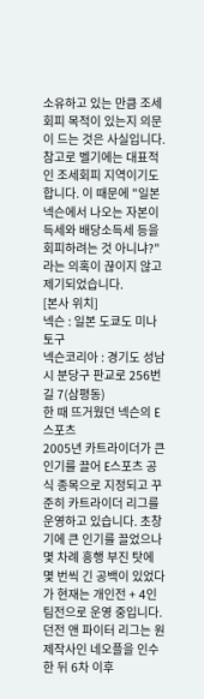소유하고 있는 만큼 조세 회피 목적이 있는지 의문이 드는 것은 사실입니다. 참고로 벨기에는 대표적인 조세회피 지역이기도 합니다. 이 때문에 "일본 넥슨에서 나오는 자본이득세와 배당소득세 등을 회피하려는 것 아니냐?"라는 의혹이 끊이지 않고 제기되었습니다.
[본사 위치]
넥슨 : 일본 도쿄도 미나토구
넥슨코리아 : 경기도 성남시 분당구 판교로 256번 길 7(삼평동)
한 때 뜨거웠던 넥슨의 E스포츠
2005년 카트라이더가 큰 인기를 끌어 E스포츠 공식 종목으로 지정되고 꾸준히 카트라이더 리그를 운영하고 있습니다. 초창기에 큰 인기를 끌었으나 몇 차례 흥행 부진 탓에 몇 번씩 긴 공백이 있었다가 현재는 개인전 + 4인 팀전으로 운영 중입니다. 던전 앤 파이터 리그는 원 제작사인 네오플을 인수한 뒤 6차 이후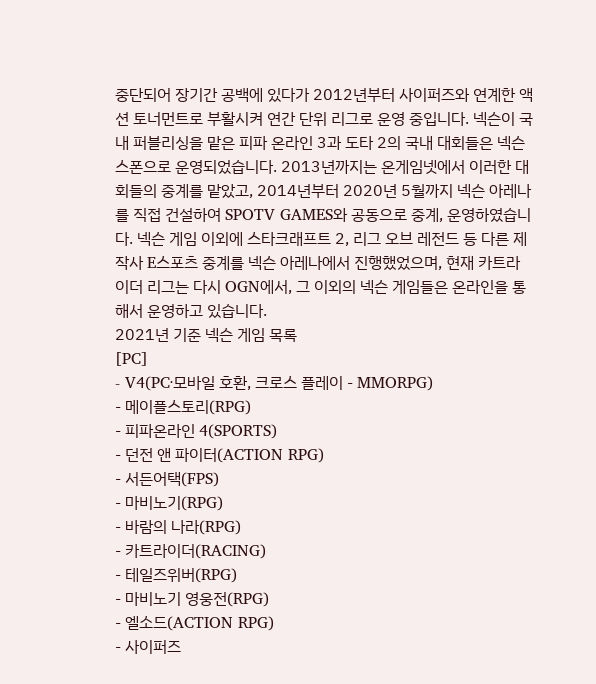중단되어 장기간 공백에 있다가 2012년부터 사이퍼즈와 연계한 액션 토너먼트로 부활시켜 연간 단위 리그로 운영 중입니다. 넥슨이 국내 퍼블리싱을 맡은 피파 온라인 3과 도타 2의 국내 대회들은 넥슨 스폰으로 운영되었습니다. 2013년까지는 온게임넷에서 이러한 대회들의 중계를 맡았고, 2014년부터 2020년 5월까지 넥슨 아레나를 직접 건설하여 SPOTV GAMES와 공동으로 중계, 운영하였습니다. 넥슨 게임 이외에 스타크래프트 2, 리그 오브 레전드 등 다른 제작사 E스포츠 중계를 넥슨 아레나에서 진행했었으며, 현재 카트라이더 리그는 다시 OGN에서, 그 이외의 넥슨 게임들은 온라인을 통해서 운영하고 있습니다.
2021년 기준 넥슨 게임 목록
[PC]
- V4(PC·모바일 호환, 크로스 플레이 - MMORPG)
- 메이플스토리(RPG)
- 피파온라인 4(SPORTS)
- 던전 앤 파이터(ACTION RPG)
- 서든어택(FPS)
- 마비노기(RPG)
- 바람의 나라(RPG)
- 카트라이더(RACING)
- 테일즈위버(RPG)
- 마비노기 영웅전(RPG)
- 엘소드(ACTION RPG)
- 사이퍼즈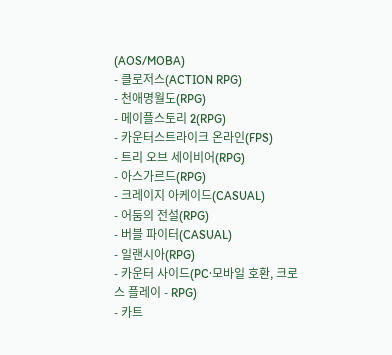(AOS/MOBA)
- 클로저스(ACTION RPG)
- 천애명월도(RPG)
- 메이플스토리 2(RPG)
- 카운터스트라이크 온라인(FPS)
- 트리 오브 세이비어(RPG)
- 아스가르드(RPG)
- 크레이지 아케이드(CASUAL)
- 어둠의 전설(RPG)
- 버블 파이터(CASUAL)
- 일랜시아(RPG)
- 카운터 사이드(PC·모바일 호환, 크로스 플레이 - RPG)
- 카트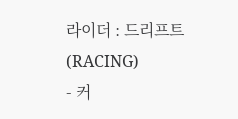라이더 : 드리프트(RACING)
- 커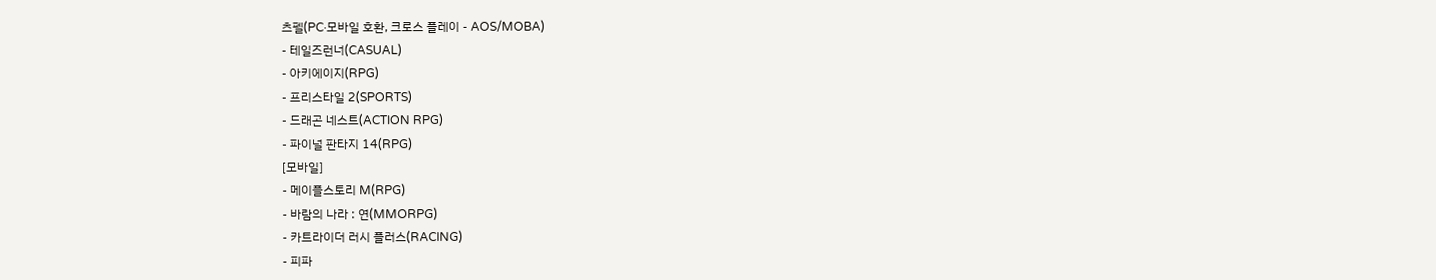츠펠(PC·모바일 호환, 크로스 플레이 - AOS/MOBA)
- 테일즈런너(CASUAL)
- 아키에이지(RPG)
- 프리스타일 2(SPORTS)
- 드래곤 네스트(ACTION RPG)
- 파이널 판타지 14(RPG)
[모바일]
- 메이플스토리 M(RPG)
- 바람의 나라 : 연(MMORPG)
- 카트라이더 러시 플러스(RACING)
- 피파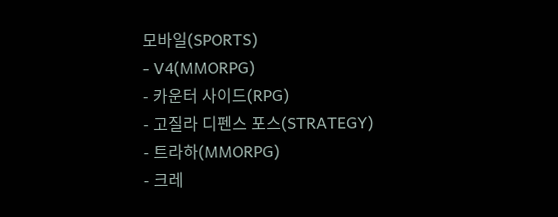모바일(SPORTS)
- V4(MMORPG)
- 카운터 사이드(RPG)
- 고질라 디펜스 포스(STRATEGY)
- 트라하(MMORPG)
- 크레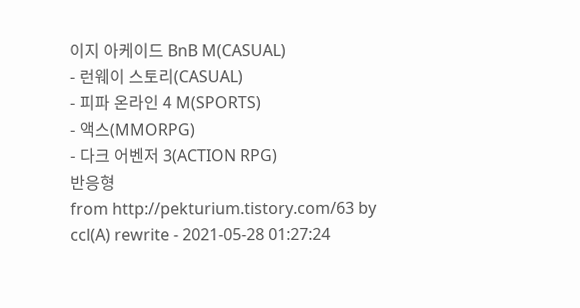이지 아케이드 BnB M(CASUAL)
- 런웨이 스토리(CASUAL)
- 피파 온라인 4 M(SPORTS)
- 액스(MMORPG)
- 다크 어벤저 3(ACTION RPG)
반응형
from http://pekturium.tistory.com/63 by ccl(A) rewrite - 2021-05-28 01:27:24